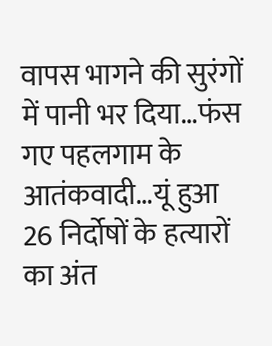वापस भागने की सुरंगों में पानी भर दिया…फंस गए पहलगाम के आतंकवादी…यूं हुआ 26 निर्दोषों के हत्यारों का अंत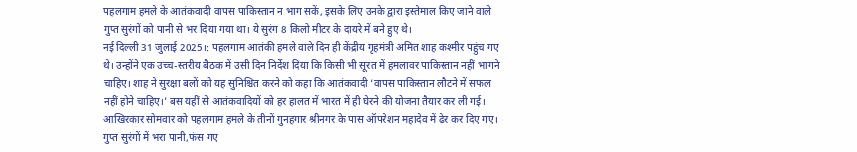पहलगाम हमले के आतंकवादी वापस पाकिस्तान न भाग सकें, इसके लिए उनके द्वारा इस्तेमाल किए जाने वाले गुप्त सुरंगों को पानी से भर दिया गया था। ये सुरंग 8 किलो मीटर के दायरे में बने हुए थे।
नई दिल्ली 31 जुलाई 2025।: पहलगाम आतंकी हमले वाले दिन ही केंद्रीय गृहमंत्री अमित शाह कश्मीर पहुंच गए थे। उन्होंने एक उच्च-स्तरीय बैठक में उसी दिन निर्देश दिया कि किसी भी सूरत में हमलावर पाकिस्तान नहीं भागने चाहिए। शाह ने सुरक्षा बलों को यह सुनिश्चित करने को कहा कि आतंकवादी ‘वापस पाकिस्तान लौटने में सफल नहीं होने चाहिए।’ बस यहीं से आतंकवादियों को हर हालत में भारत में ही घेरने की योजना तैयार कर ली गई। आखिरकार सोमवार को पहलगाम हमले के तीनों गुनहगार श्रीनगर के पास ऑपरेशन महादेव में ढेर कर दिए गए।
गुप्त सुरंगों में भरा पानी,फंस गए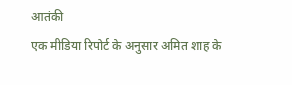आतंकी
एक मीडिया रिपोर्ट के अनुसार अमित शाह के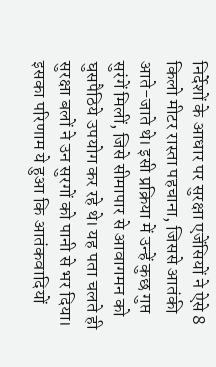निर्देशों के आधार पर सुरक्षा एजेंसियों ने ऐसे 8 किलो मीटर रास्ता पहचाना, जिससे आतंकी आते-जाते थे। इसी प्रक्रिया में उन्हें कुछ गुप्त सुरंगें मिलीं, जिसे सीमापार से आवागमन को घुसपैठिये उपयोग कर रहे थे। यह पता चलते ही सुरक्षा बलों ने उन सुरगों को पानी से भर दिया। इसका परिणाम ये हुआ कि आतंकवादियों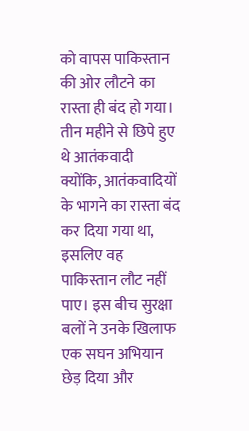को वापस पाकिस्तान की ओर लौटने का रास्ता ही बंद हो गया।
तीन महीने से छिपे हुए थे आतंकवादी
क्योंकि, आतंकवादियों के भागने का रास्ता बंद कर दिया गया था, इसलिए वह पाकिस्तान लौट नहीं पाए। इस बीच सुरक्षा बलों ने उनके खिलाफ एक सघन अभियान छेड़ दिया और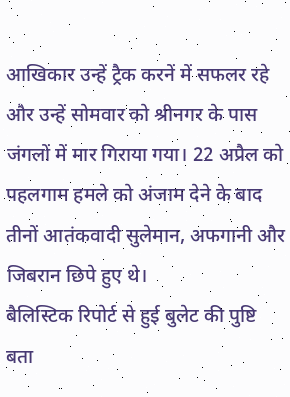आखिकार उन्हें ट्रैक करनें में सफलर रहे और उन्हें सोमवार को श्रीनगर के पास जंगलों में मार गिराया गया। 22 अप्रैल को पहलगाम हमले को अंजाम देने के बाद तीनों आतंकवादी सुलेमान, अफगानी और जिबरान छिपे हुए थे।
बैलिस्टिक रिपोर्ट से हुई बुलेट की पुष्टि
बता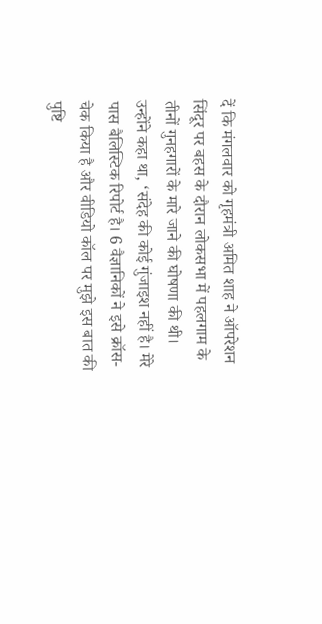दें कि मंगलवार को गृहमंत्री अमित शाह ने ऑपरेशन सिंदूर पर बहस के दौरान लोकसभा में पहलगाम के तीनों गुनहगारों के मारे जाने की घोषणा की थी। उन्होंने कहा था, ‘संदेह की कोई गुंजाइश नहीं है। मेरे पास बैलिस्टिक रिपोर्ट है। 6 वैज्ञानिकों ने इसे क्रॉस-चेक किया है और वीडियो कॉल पर मुझे इस बात की पुष्टि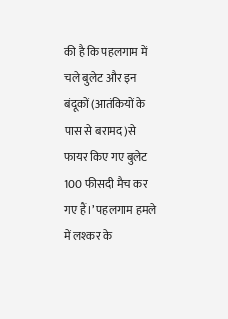की है कि पहलगाम में चले बुलेट और इन बंदूकों (आतंकियों के पास से बरामद)से फायर किए गए बुलेट 100 फीसदी मैच कर गए हैं।’ पहलगाम हमले में लश्कर के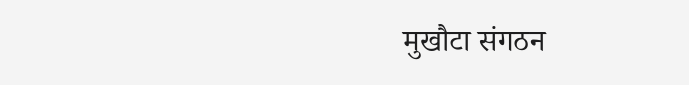मुखौटा संगठन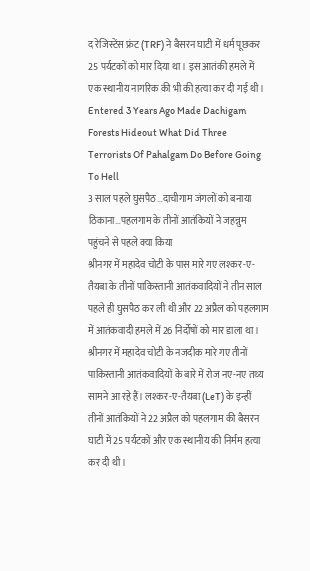द रेजिस्टेंस फ्रंट (TRF) ने बैसरन घाटी में धर्म पूछकर 25 पर्यटकों को मार दिया था। इस आतंकी हमले में एक स्थानीय नागरिक की भी की हत्या कर दी गई थी।
Entered 3 Years Ago Made Dachigam Forests Hideout What Did Three Terrorists Of Pahalgam Do Before Going To Hell
3 साल पहले घुसपैठ…दाचीगाम जंगलों को बनाया ठिकाना…पहलगाम के तीनों आतंकियों ने जहन्नुम पहुंचने से पहले क्या किया
श्रीनगर में महादेव चोटी के पास मारे गए लश्कर-ए-तैयबा के तीनों पाकिस्तानी आतंकवादियों ने तीन साल पहले ही घुसपैठ कर ली थी और 22 अप्रैल को पहलगाम में आतंकवादी हमले में 26 निर्दोषों को मार डाला था ।
श्रीनगर में महादेव चोटी के नजदीक मारे गए तीनों पाकिस्तानी आतंकवादियों के बारे में रोज नए-नए तथ्य सामने आ रहे हैं। लश्कर-ए-तैयबा (LeT) के इन्हीं तीनों आतंकियों ने 22 अप्रैल को पहलगाम की बैसरन घाटी में 25 पर्यटकों और एक स्थानीय की निर्मम हत्या कर दी थी।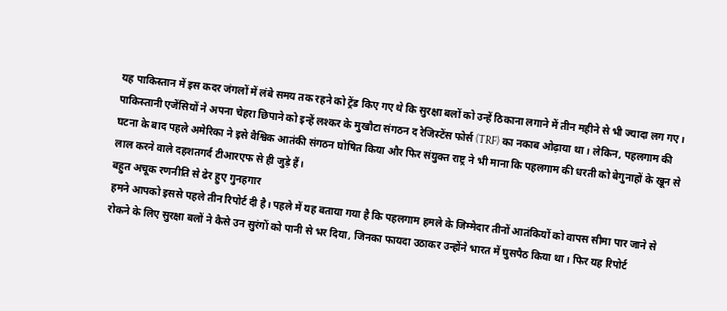यह पाकिस्तान में इस कदर जंगलों में लंबे समय तक रहने को ट्रेंड किए गए थे कि सुरक्षा बलों को उन्हें ठिकाना लगाने में तीन महीने से भी ज्यादा लग गए। पाकिस्तानी एजेंसियों ने अपना चेहरा छिपाने को इन्हें लश्कर के मुखौटा संगठन द रेजिस्टेंस फोर्स (TRF) का नकाब ओढ़ाया था। लेकिन, पहलगाम की घटना के बाद पहले अमेरिका ने इसे वैश्विक आतंकी संगठन घोषित किया और फिर संयुक्त राष्ट्र ने भी माना कि पहलगाम की धरती को बेगुनाहों के खून से लाल करने वाले दहशतगर्द टीआरएफ से ही जुड़े हैं।
बहुत अचूक रणनीति से ढेर हुए गुनहगार
हमने आपको इससे पहले तीन रिपोर्ट दी है। पहले में यह बताया गया है कि पहलगाम हमले के जिम्मेदार तीनों आतंकियों को वापस सीमा पार जाने से रोकने के लिए सुरक्षा बलों ने कैसे उन सुरंगों को पानी से भर दिया, जिनका फायदा उठाकर उन्होंने भारत में घुसपैठ किया था। फिर यह रिपोर्ट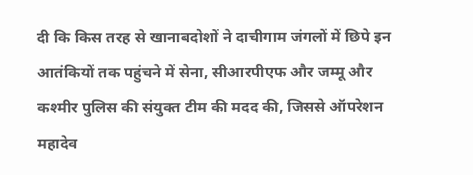दी कि किस तरह से खानाबदोशों ने दाचीगाम जंगलों में छिपे इन आतंकियों तक पहुंचने में सेना, सीआरपीएफ और जम्मू और कश्मीर पुलिस की संयुक्त टीम की मदद की, जिससे ऑपरेशन महादेव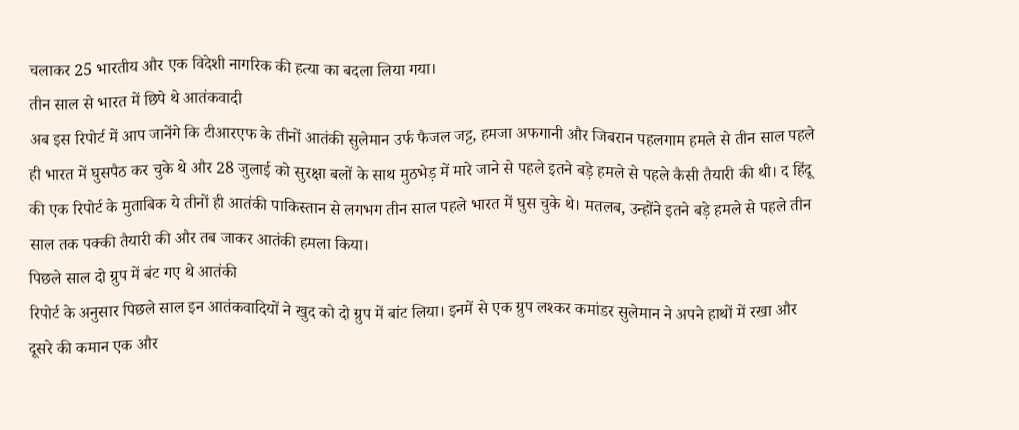चलाकर 25 भारतीय और एक विदेशी नागरिक की हत्या का बदला लिया गया।
तीन साल से भारत में छिपे थे आतंकवादी
अब इस रिपोर्ट में आप जानेंगे कि टीआरएफ के तीनों आतंकी सुलेमान उर्फ फैजल जट्ट, हमजा अफगानी और जिबरान पहलगाम हमले से तीन साल पहले ही भारत में घुसपैठ कर चुके थे और 28 जुलाई को सुरक्षा बलों के साथ मुठभेड़ में मारे जाने से पहले इतने बड़े हमले से पहले कैसी तैयारी की थी। द हिंदू की एक रिपोर्ट के मुताबिक ये तीनों ही आतंकी पाकिस्तान से लगभग तीन साल पहले भारत में घुस चुके थे। मतलब, उन्होंने इतने बड़े हमले से पहले तीन साल तक पक्की तैयारी की और तब जाकर आतंकी हमला किया।
पिछले साल दो ग्रुप में बंट गए थे आतंकी
रिपोर्ट के अनुसार पिछले साल इन आतंकवादियों ने खुद को दो ग्रुप में बांट लिया। इनमें से एक ग्रुप लश्कर कमांडर सुलेमान ने अपने हाथों में रखा और दूसरे की कमान एक और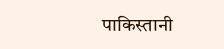पाकिस्तानी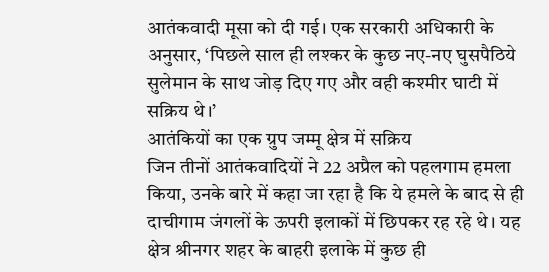आतंकवादी मूसा को दी गई। एक सरकारी अधिकारी के अनुसार, ‘पिछले साल ही लश्कर के कुछ नए-नए घुसपैठिये सुलेमान के साथ जोड़ दिए गए और वही कश्मीर घाटी में सक्रिय थे।’
आतंकियों का एक ग्रुप जम्मू क्षेत्र में सक्रिय
जिन तीनों आतंकवादियों ने 22 अप्रैल को पहलगाम हमला किया, उनके बारे में कहा जा रहा है कि ये हमले के बाद से ही दाचीगाम जंगलों के ऊपरी इलाकों में छिपकर रह रहे थे। यह क्षेत्र श्रीनगर शहर के बाहरी इलाके में कुछ ही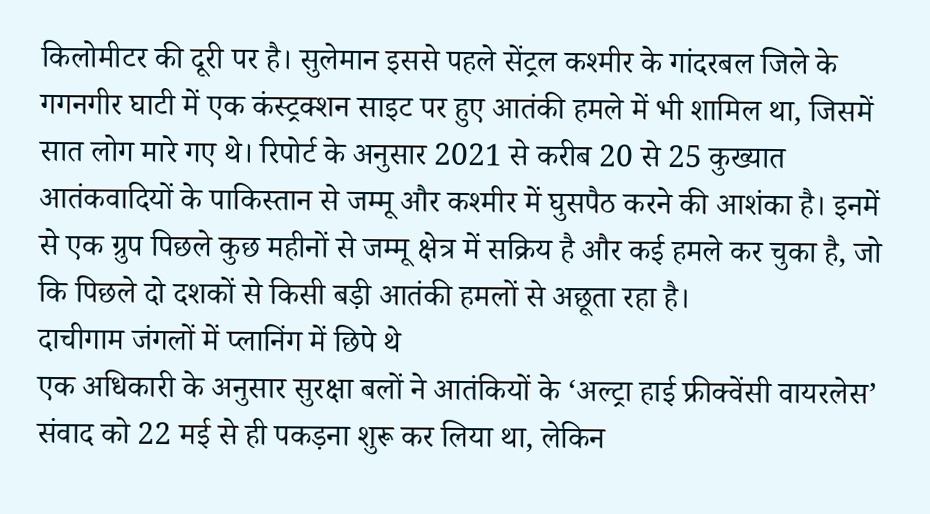किलोमीटर की दूरी पर है। सुलेमान इससे पहले सेंट्रल कश्मीर के गांदरबल जिले के गगनगीर घाटी में एक कंस्ट्रक्शन साइट पर हुए आतंकी हमले में भी शामिल था, जिसमें सात लोग मारे गए थे। रिपोर्ट के अनुसार 2021 से करीब 20 से 25 कुख्यात आतंकवादियों के पाकिस्तान से जम्मू और कश्मीर में घुसपैठ करने की आशंका है। इनमें से एक ग्रुप पिछले कुछ महीनों से जम्मू क्षेत्र में सक्रिय है और कई हमले कर चुका है, जो कि पिछले दो दशकों से किसी बड़ी आतंकी हमलों से अछूता रहा है।
दाचीगाम जंगलों में प्लानिंग में छिपे थे
एक अधिकारी के अनुसार सुरक्षा बलों ने आतंकियों के ‘अल्ट्रा हाई फ्रीक्वेंसी वायरलेस’ संवाद को 22 मई से ही पकड़ना शुरू कर लिया था, लेकिन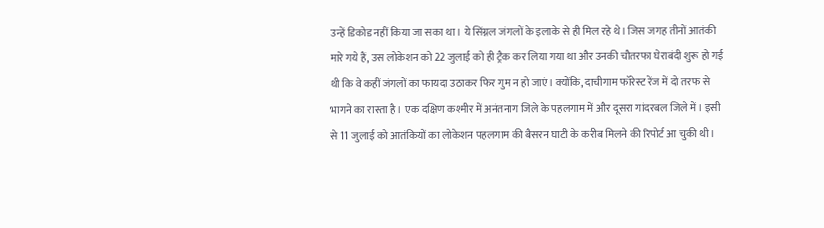उन्हें डिकोड नहीं किया जा सका था। ये सिंग्नल जंगलों के इलाके से ही मिल रहे थे। जिस जगह तीनों आतंकी मारे गये हैं, उस लोकेशन को 22 जुलाई को ही ट्रैक कर लिया गया था और उनकी चौतरफा घेराबंदी शुरू हो गई थी कि वे कहीं जंगलों का फायदा उठाकर फिर गुम न हो जाएं। क्योंकि, दाचीगाम फॉरेस्ट रेंज में दो तरफ से भागने का रास्ता है। एक दक्षिण कश्मीर में अनंतनाग जिले के पहलगाम में और दूसरा गांदरबल जिले में। इसी से 11 जुलाई को आतंकियों का लोकेशन पहलगाम की बैसरन घाटी के करीब मिलने की रिपोर्ट आ चुकी थी।